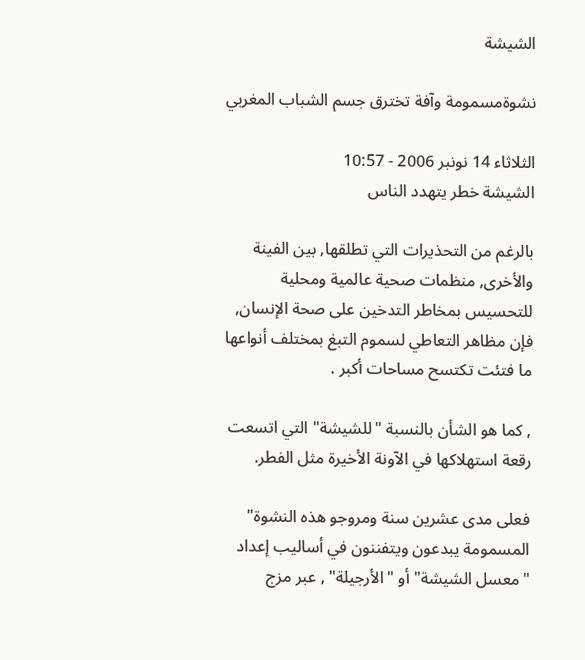الشيشة

نشوةمسمومة وآفة تخترق جسم الشباب المغربي

الثلاثاء 14 نونبر 2006 - 10:57
الشيشة خطر يتهدد الناس

بالرغم من التحذيرات التي تطلقها, بين الفينة والأخرى, منظمات صحية عالمية ومحلية للتحسيس بمخاطر التدخين على صحة الإنسان, فإن مظاهر التعاطي لسموم التبغ بمختلف أنواعها ما فتئت تكتسح مساحات أكبر .

, كما هو الشأن بالنسبة "للشيشة" التي اتسعت رقعة استهلاكها في الآونة الأخيرة مثل الفطر.

فعلى مدى عشرين سنة ومروجو هذه النشوة" المسمومة يبدعون ويتفننون في أساليب إعداد "معسل الشيشة" أو "الأرجيلة" , عبر مزج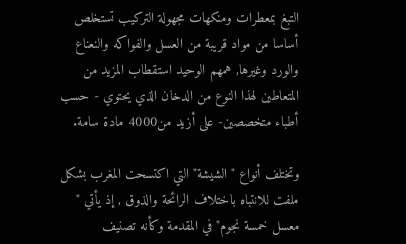التبغ بمعطرات ومنكهات مجهولة التركيب تستخلص أساسا من مواد قريبة من العسل والفواكه والنعناع والورد وغيرها, همهم الوحيد استقطاب المزيد من المتعاطين لهذا النوع من الدخان الذي يحتوي - حسب أطباء متخصصين- على أزيد من4000 مادة سامة.

وتختلف أنواع "الشيشة" التي اكتسحت المغرب بشكل ملفت للانتباه باختلاف الرائحة والذوق , إذ يأتي " معسل خمسة نجوم" في المقدمة وكأنه تصنيف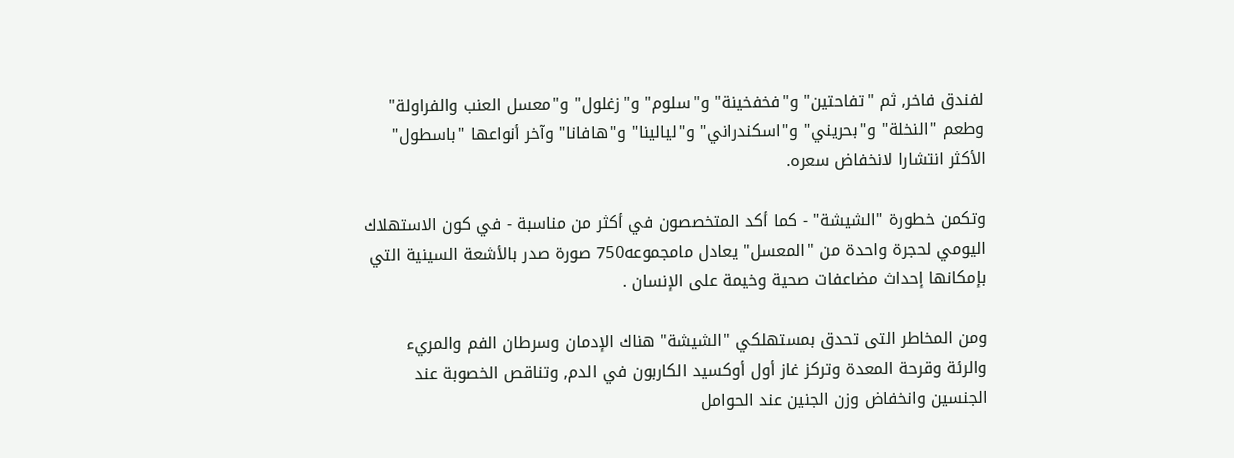لفندق فاخر, ثم "تفاحتين" و"فخفخينة" و"سلوم" و"زغلول" و"معسل العنب والفراولة" وطعم "النخلة" و"بحريني" و"اسكندراني" و"ليالينا" و"هافانا" وآخر أنواعها "باسطول" الأكثر انتشارا لانخفاض سعره.

وتكمن خطورة "الشيشة" - كما أكد المتخصصون في أكثر من مناسبة - في كون الاستهلاك اليومي لحجرة واحدة من "المعسل" يعادل مامجموعه750 صورة صدر بالأشعة السينية التي بإمكانها إحداث مضاعفات صحية وخيمة على الإنسان .

ومن المخاطر التى تحدق بمستهلكي "الشيشة" هناك الإدمان وسرطان الفم والمريء والرئة وقرحة المعدة وتركز غاز أول أوكسيد الكاربون في الدم, وتناقص الخصوبة عند الجنسين وانخفاض وزن الجنين عند الحوامل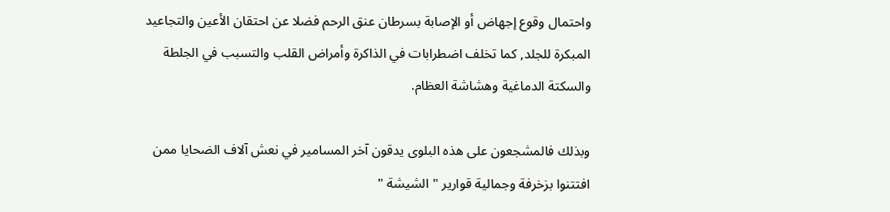واحتمال وقوع إجهاض أو الإصابة بسرطان عنق الرحم فضلا عن احتقان الأعين والتجاعيد المبكرة للجلد, كما تخلف اضطرابات في الذاكرة وأمراض القلب والتسبب في الجلطة والسكتة الدماغية وهشاشة العظام.

وبذلك فالمشجعون على هذه البلوى يدقون آخر المسامير في نعش آلاف الضحايا ممن افتتنوا بزخرفة وجمالية قوارير "الشيشة "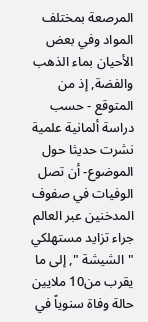المرصعة بمختلف المواد وفي بعض الأحيان بماء الذهب والفضة, إذ من المتوقع - حسب دراسة ألمانية علمية نشرت حديثا حول الموضوع- أن تصل الوفيات في صفوف المدخنين عبر العالم جراء تزايد مستهلكي "الشيشة ", إلى ما يقرب من10 ملايين حالة وفاة سنوياً في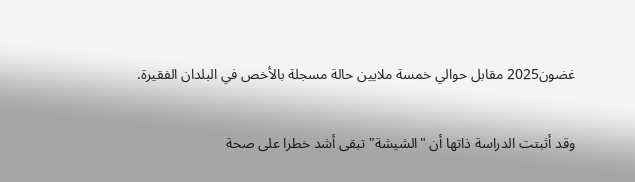غضون2025 مقابل حوالي خمسة ملايين حالة مسجلة بالأخص في البلدان الفقيرة.

وقد أثبتت الدراسة ذاتها أن "الشيشة" تبقى أشد خطرا على صحة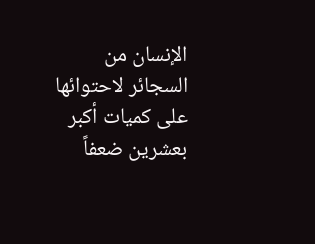الإنسان من السجائر لاحتوائها على كميات أكبر بعشرين ضعفاً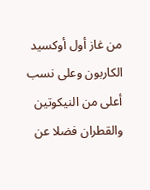من غاز أول أوكسيد الكاربون وعلى نسب أعلى من النيكوتين والقطران فضلا عن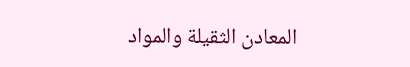المعادن الثقيلة والمواد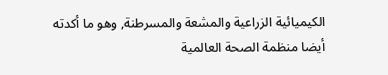الكيميائية الزراعية والمشعة والمسرطنة, وهو ما أكدته أيضا منظمة الصحة العالمية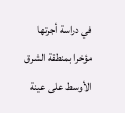في دراسة أجرتها مؤخرا بمنطقة الشرق الأوسط على عينة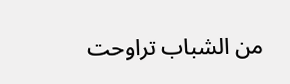من الشباب تراوحت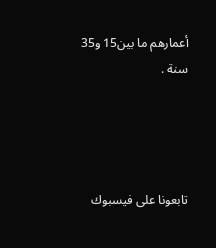أعمارهم ما بين15 و35 سنة .




تابعونا على فيسبوك